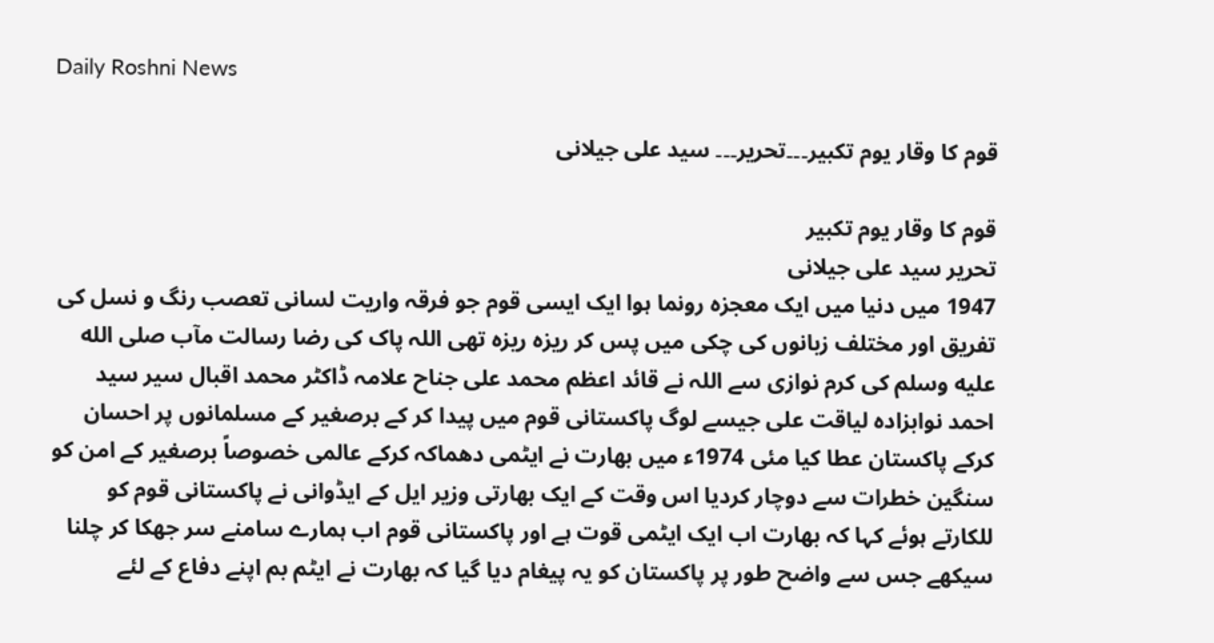Daily Roshni News

قوم کا وقار یوم تکبیر۔۔۔تحریر۔۔۔ سید علی جیلانی

قوم کا وقار یوم تکبیر
تحریر سید علی جیلانی
1947 میں دنیا میں ایک معجزہ رونما ہوا ایک ایسی قوم جو فرقہ واریت لسانی تعصب رنگ و نسل کی تفریق اور مختلف زبانوں کی چکی میں پس کر ریزہ ریزہ تھی اللہ پاک کی رضا رسالت مآب صلى الله عليه وسلم کی کرم نوازی سے اللہ نے قائد اعظم محمد علی جناح علامہ ڈاکٹر محمد اقبال سیر سید احمد نوابزادہ لیاقت علی جیسے لوگ پاکستانی قوم میں پیدا کر کے برصغیر کے مسلمانوں پر احسان کرکے پاکستان عطا کیا مئی 1974ء میں بھارت نے ایٹمی دھماکہ کرکے عالمی خصوصاً برصغیر کے امن کو سنگین خطرات سے دوچار کردیا اس وقت کے ایک بھارتی وزیر ایل کے ایڈوانی نے پاکستانی قوم کو للکارتے ہوئے کہا کہ بھارت اب ایک ایٹمی قوت ہے اور پاکستانی قوم اب ہمارے سامنے سر جھکا کر چلنا سیکھے جس سے واضح طور پر پاکستان کو یہ پیغام دیا گیا کہ بھارت نے ایٹم بم اپنے دفاع کے لئے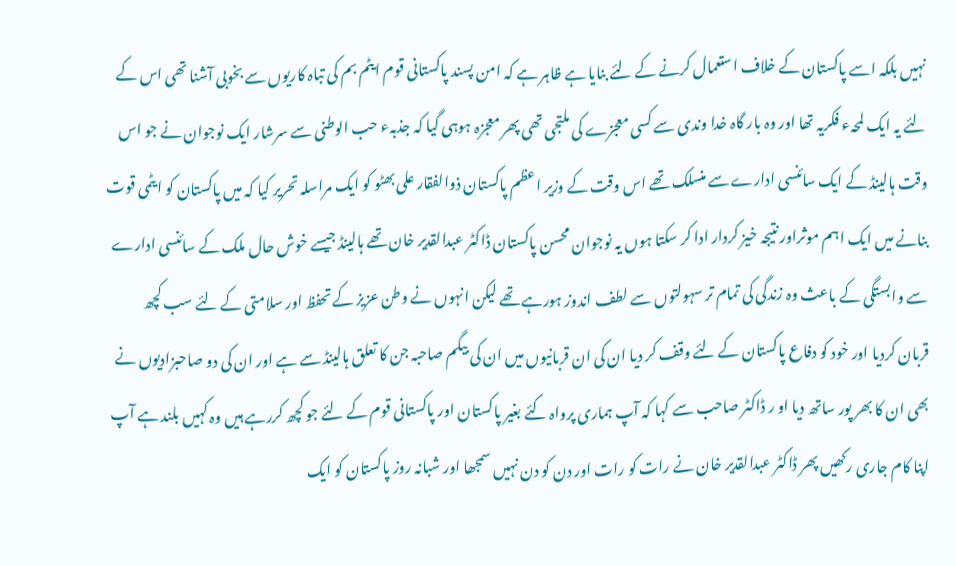نہیں بلکہ اسے پاکستان کے خلاف استعمال کرنے کے لئے بنایا ہے ظاہر ہے کہ امن پسند پاکستانی قوم ایٹم بم کی تباہ کاریوں سے بخوبی آشنا تھی اس کے لئے یہ ایک لمحہء فکریہ تھا اور وہ بار گاہ خدا وندی سے کسی معجزے کی ملتجی تھی پھر معجزہ ہوہی گیا کہ جذبہء حب الوطنی سے سرشار ایک نوجوان نے جو اس وقت ہالینڈ کے ایک سائنسی ادارے سے منسلک تھے اس وقت کے وزیر اعظم پاکستان ذوالفقار علی بھٹو کو ایک مراسلہ تحریر کیا کہ میں پاکستان کو ایٹمی قوت بنانے میں ایک اہم موثراور نتیجہ خیز کردار ادا کر سکتا ہوں یہ نوجوان محسن پاکستان ڈاکٹر عبدالقدیر خان تھے ہالینڈ جیسے خوش حال ملک کے سائنسی ادارے سے وابستگی کے باعث وہ زندگی کی تمام تر سہولتوں سے لطف اندوز ہورہے تھے لیکن انہوں نے وطن عزیز کے تحفظ اور سلامتی کے لئے سب کچھ قربان کردیا اور خود کو دفاع پاکستان کے لئے وقف کر دیا ان کی ان قربانیوں میں ان کی بیگم صاحبہ جن کا تعلق ہالینڈ سے ہے اور ان کی دو صاحبزادیوں نے بھی ان کا بھر پور ساتھ دیا او ر ڈاکٹر صاحب سے کہا کہ آپ ہماری پرواہ کئے بغیر پاکستان اور پاکستانی قوم کے لئے جو کچھ کررہے ہیں وہ کہیں بلند ہے آپ اپنا کام جاری رکھیں پھر ڈاکٹر عبدالقدیر خان نے رات کو رات اور دن کو دن نہیں سمجھا اور شبانہ روز پاکستان کو ایک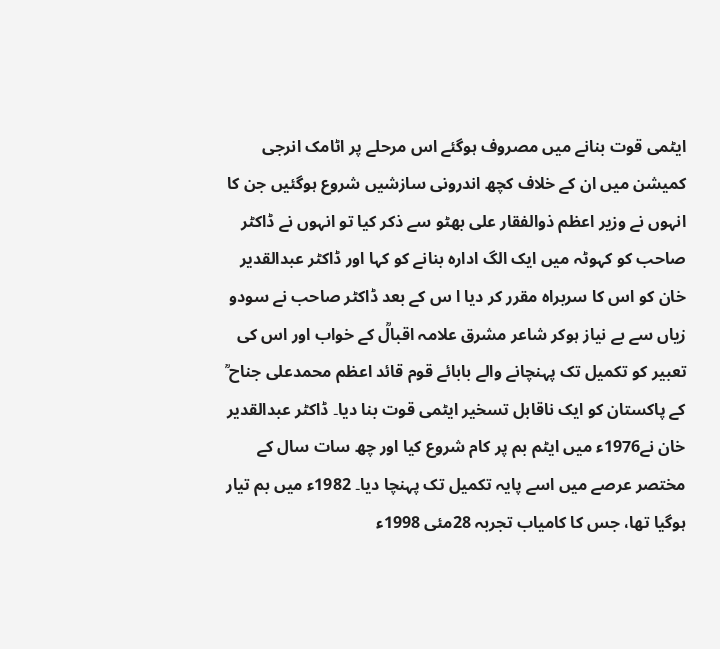ایٹمی قوت بنانے میں مصروف ہوگئے اس مرحلے پر اٹامک انرجی کمیشن میں ان کے خلاف کچھ اندرونی سازشیں شروع ہوگئیں جن کا انہوں نے وزیر اعظم ذوالفقار علی بھٹو سے ذکر کیا تو انہوں نے ڈاکٹر صاحب کو کہوٹہ میں ایک الگ ادارہ بنانے کو کہا اور ڈاکٹر عبدالقدیر خان کو اس کا سربراہ مقرر کر دیا ا س کے بعد ڈاکٹر صاحب نے سودو زیاں سے بے نیاز ہوکر شاعر مشرق علامہ اقبالؒ کے خواب اور اس کی تعبیر کو تکمیل تک پہنچانے والے بابائے قوم قائد اعظم محمدعلی جناح ؒ کے پاکستان کو ایک ناقابل تسخیر ایٹمی قوت بنا دیا۔ ڈاکٹر عبدالقدیر خان نے1976ء میں ایٹم بم پر کام شروع کیا اور چھ سات سال کے مختصر عرصے میں اسے پایہ تکمیل تک پہنچا دیا۔ 1982ء میں بم تیار ہوگیا تھا، جس کا کامیاب تجربہ 28مئی 1998ء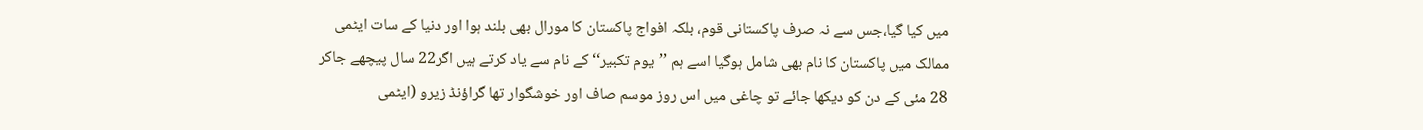میں کیا گیا،جس سے نہ صرف پاکستانی قوم، بلکہ افواج پاکستان کا مورال بھی بلند ہوا اور دنیا کے سات ایٹمی ممالک میں پاکستان کا نام بھی شامل ہوگیا اسے ہم ’’یوم تکبیر‘‘ کے نام سے یاد کرتے ہیں اگر22 سال پیچھے جاکر 28 مئی کے دن کو دیکھا جائے تو چاغی میں اس روز موسم صاف اور خوشگوار تھا گراؤنڈ زیرو (ایٹمی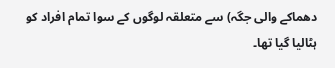دھماکے والی جگہ) سے متعلقہ لوگوں کے سوا تمام افراد کو ہٹالیا گیا تھا۔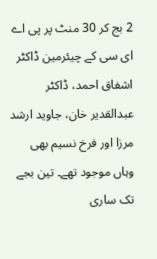2 بج کر 30 منٹ پر پی اے ای سی کے چیئرمین ڈاکٹر اشفاق احمد، ڈاکٹر عبدالقدیر خان، جاوید ارشد مرزا اور فرخ نسیم بھی وہاں موجود تھے۔ تین بجے تک ساری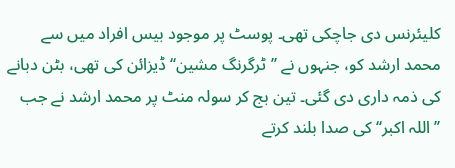کلیئرنس دی جاچکی تھی۔ پوسٹ پر موجود بیس افراد میں سے محمد ارشد کو، جنہوں نے ’’ٹرگرنگ مشین‘‘ ڈیزائن کی تھی، بٹن دبانے کی ذمہ داری دی گئی۔ تین بج کر سولہ منٹ پر محمد ارشد نے جب ’’اللہ اکبر‘‘ کی صدا بلند کرتے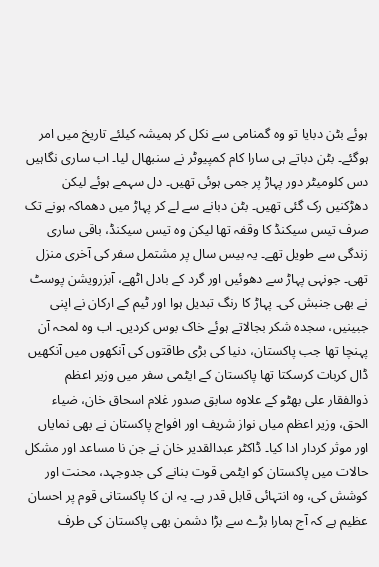ہوئے بٹن دبایا تو وہ گمنامی سے نکل کر ہمیشہ کیلئے تاریخ میں امر ہوگئے۔ بٹن دباتے ہی سارا کام کمپیوٹر نے سنبھال لیا۔ اب ساری نگاہیں دس کلومیٹر دور پہاڑ پر جمی ہوئی تھیں۔ دل سہمے ہوئے لیکن دھڑکنیں رک گئی تھیں۔ بٹن دبانے سے لے کر پہاڑ میں دھماکہ ہونے تک صرف تیس سیکنڈ کا وقفہ تھا لیکن وہ تیس سیکنڈ، باقی ساری زندگی سے طویل تھے۔ یہ بیس سال پر مشتمل سفر کی آخری منزل تھی۔ جونہی پہاڑ سے دھوئیں اور گرد کے بادل اٹھے، آبزرویشن پوسٹ نے بھی جنبش کی۔ پہاڑ کا رنگ تبدیل ہوا اور ٹیم کے ارکان نے اپنی جبینیں، سجدہ شکر بجالاتے ہوئے خاک بوس کردیں۔ اب وہ لمحہ آن پہنچا تھا جب پاکستان، دنیا کی بڑی طاقتوں کی آنکھوں میں آنکھیں ڈال کربات کرسکتا تھا پاکستان کے ایٹمی سفر میں وزیر اعظم ذوالفقار علی بھٹو کے علاوہ سابق صدور غلام اسحاق خان، ضیاء الحق، وزیر اعظم میاں نواز شریف اور افواج پاکستان نے بھی نمایاں اور موثر کردار ادا کیا۔ ڈاکٹر عبدالقدیر خان نے جن نا مساعد اور مشکل حالات میں پاکستان کو ایٹمی قوت بنانے کی جدوجہد، محنت اور کوشش کی، وہ انتہائی قابل قدر ہے۔ یہ ان کا پاکستانی قوم پر احسان عظیم ہے کہ آج ہمارا بڑے سے بڑا دشمن بھی پاکستان کی طرف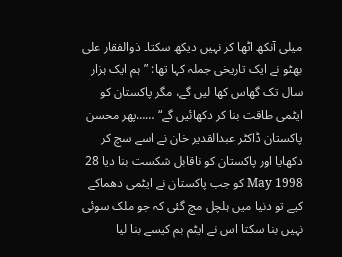میلی آنکھ اٹھا کر نہیں دیکھ سکتا۔ ذوالفقار علی بھٹو نے ایک تاریخی جملہ کہا تھا: ”ہم ایک ہزار سال تک گھاس کھا لیں گے، مگر پاکستان کو ایٹمی طاقت بنا کر دکھائیں گے“ ……پھر محسن پاکستان ڈاکٹر عبدالقدیر خان نے اسے سچ کر دکھایا اور پاکستان کو ناقابل شکست بنا دیا 28 May 1998 کو جب پاکستان نے ایٹمی دھماکے کیے تو دنیا میں ہلچل مچ گئی کہ جو ملک سوئی نہیں بنا سکتا اس نے ایٹم بم کیسے بنا لیا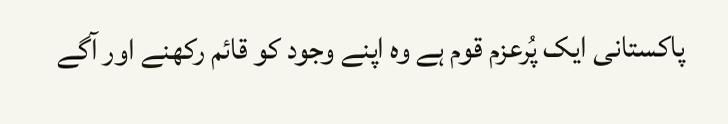پاکستانی ایک پُرعزم قوم ہے وہ اپنے وجود کو قائم رکھنے اور آگے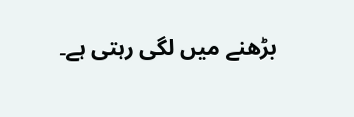بڑھنے میں لگی رہتی ہے۔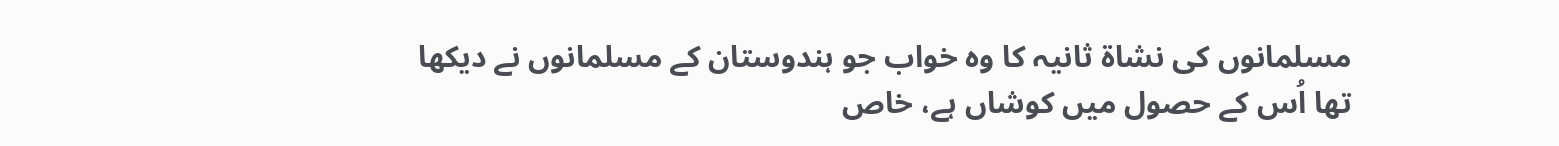مسلمانوں کی نشاۃ ثانیہ کا وہ خواب جو ہندوستان کے مسلمانوں نے دیکھا تھا اُس کے حصول میں کوشاں ہے، خاص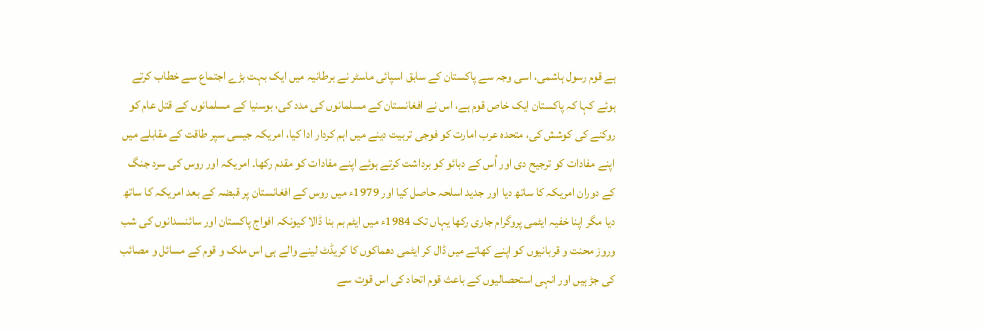ہے قوم رسول ہاشمی، اسی وجہ سے پاکستان کے سابق اسپائی ماسٹر نے برطانیہ میں ایک بہت بڑے اجتماع سے خطاب کرتے ہوئے کہا کہ پاکستان ایک خاص قوم ہے، اس نے افغانستان کے مسلمانوں کی مدد کی، بوسنیا کے مسلمانوں کے قتل عام کو روکنے کی کوشش کی، متحدہ عرب امارت کو فوجی تربیت دینے میں اہم کردار ادا کیا، امریکہ جیسی سپر طاقت کے مقابلے میں اپنے مفادات کو ترجیح دی اور اُس کے دبائو کو برداشت کرتے ہوئے اپنے مفادات کو مقدم رکھا۔ امریکہ اور روس کی سرد جنگ کے دوران امریکہ کا ساتھ دیا اور جدید اسلحہ حاصل کیا اور 1979ء میں روس کے افغانستان پر قبضہ کے بعد امریکہ کا ساتھ دیا مگر اپنا خفیہ ایٹمی پروگرام جاری رکھا یہاں تک 1984ء میں ایٹم بم بنا ڈالا کیونکہ افواج پاکستان اور سائنسدانوں کی شب وروز محنت و قربانیوں کو اپنے کھاتے میں ڈال کر ایٹمی دھماکوں کا کریڈٹ لینے والے ہی اس ملک و قوم کے مسائل و مصائب کی جڑ ہیں اور انہی استحصالیوں کے باعث قوم اتحاد کی اس قوت سے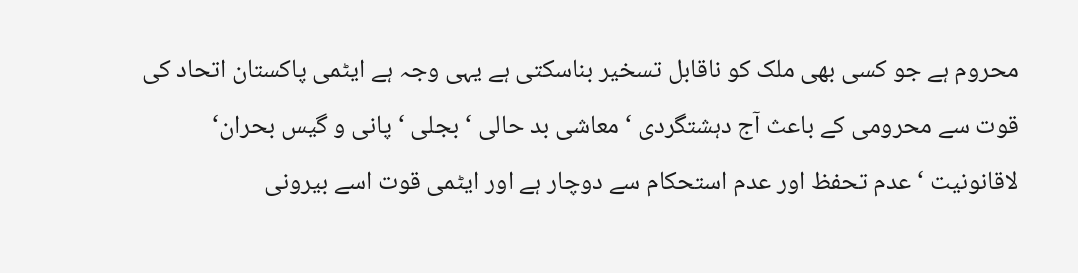محروم ہے جو کسی بھی ملک کو ناقابل تسخیر بناسکتی ہے یہی وجہ ہے ایٹمی پاکستان اتحاد کی قوت سے محرومی کے باعث آج دہشتگردی ‘ معاشی بد حالی ‘ بجلی ‘ پانی و گیس بحران‘ لاقانونیت ‘ عدم تحفظ اور عدم استحکام سے دوچار ہے اور ایٹمی قوت اسے بیرونی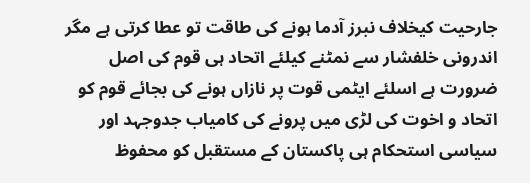جارحیت کیخلاف نبرز آدما ہونے کی طاقت تو عطا کرتی ہے مگر اندرونی خلفشار سے نمٹنے کیلئے اتحاد ہی قوم کی اصل ضرورت ہے اسلئے ایٹمی قوت پر نازاں ہونے کی بجائے قوم کو اتحاد و اخوت کی لڑی میں پرونے کی کامیاب جدوجہد اور سیاسی استحکام ہی پاکستان کے مستقبل کو محفوظ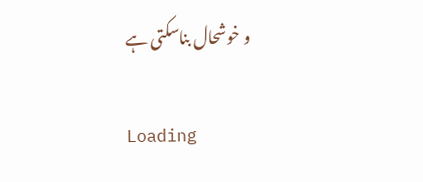و خوشحال بناسکتی ہے

Loading